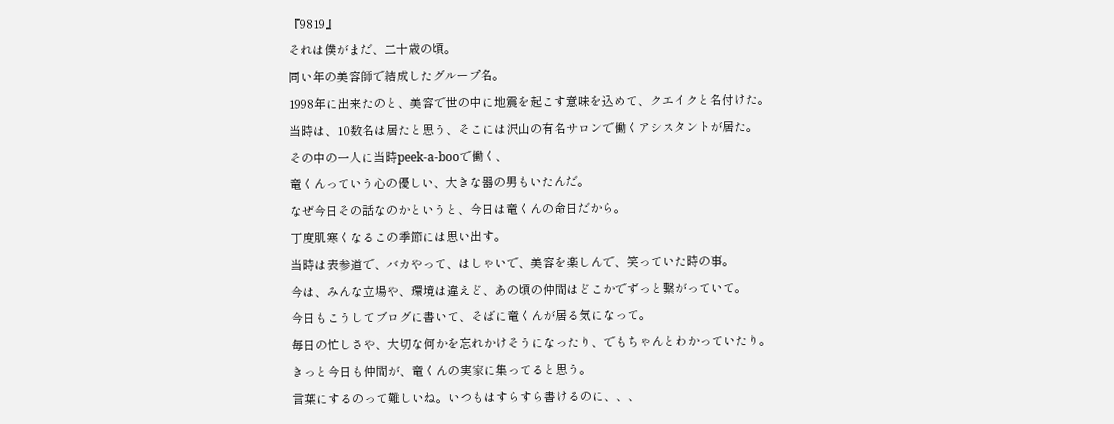『9819』
それは僕がまだ、二十歳の頃。
同い年の美容師で結成したグループ名。
1998年に出来たのと、美容で世の中に地震を起こす意味を込めて、クエイクと名付けた。
当時は、10数名は居たと思う、そこには沢山の有名サロンで働くアシスタントが居た。
その中の一人に当時peek-a-booで働く、
竜くんっていう心の優しい、大きな器の男もいたんだ。
なぜ今日その話なのかというと、今日は竜くんの命日だから。
丁度肌寒くなるこの季節には思い出す。
当時は表参道で、バカやって、はしゃいで、美容を楽しんで、笑っていた時の事。
今は、みんな立場や、環境は違えど、あの頃の仲間はどこかでずっと繋がっていて。
今日もこうしてブログに書いて、そばに竜くんが居る気になって。
毎日の忙しさや、大切な何かを忘れかけそうになったり、でもちゃんとわかっていたり。
きっと今日も仲間が、竜くんの実家に集ってると思う。
言葉にするのって難しいね。いつもはすらすら書けるのに、、、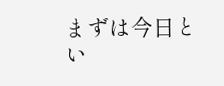まずは今日とい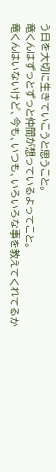う日を大切に生きていこうと思うこと。
竜くんはずっとずっと仲間が想っているよってこと。
竜くんはいないけど、今も、いつも、いろいろな事を教えてくれてるか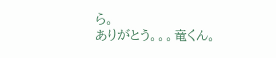ら。
ありがとう。。。竜くん。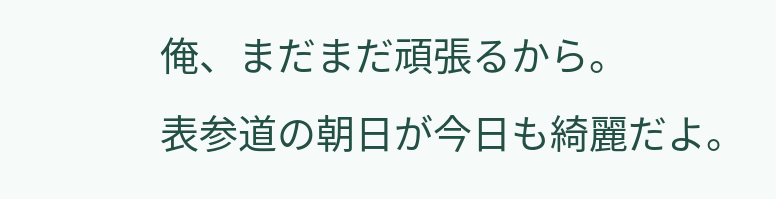俺、まだまだ頑張るから。
表参道の朝日が今日も綺麗だよ。